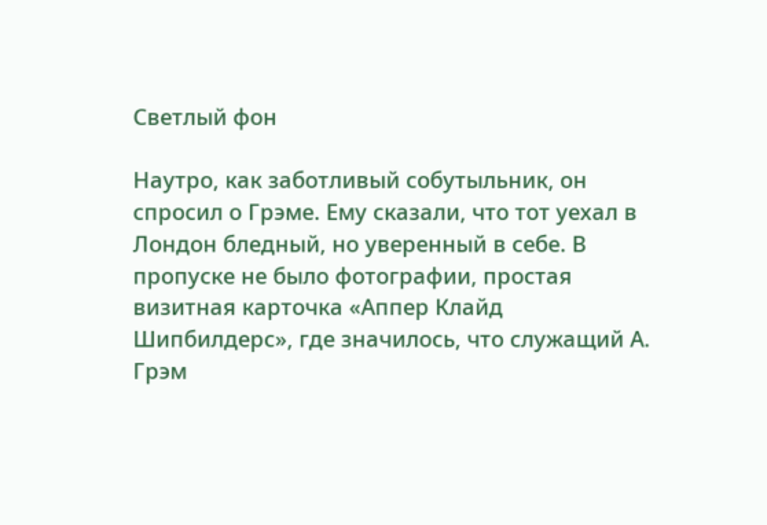Светлый фон

Наутро, как заботливый собутыльник, он спросил о Грэме. Ему сказали, что тот уехал в Лондон бледный, но уверенный в себе. В пропуске не было фотографии, простая визитная карточка «Аппер Клайд Шипбилдерс», где значилось, что служащий А. Грэм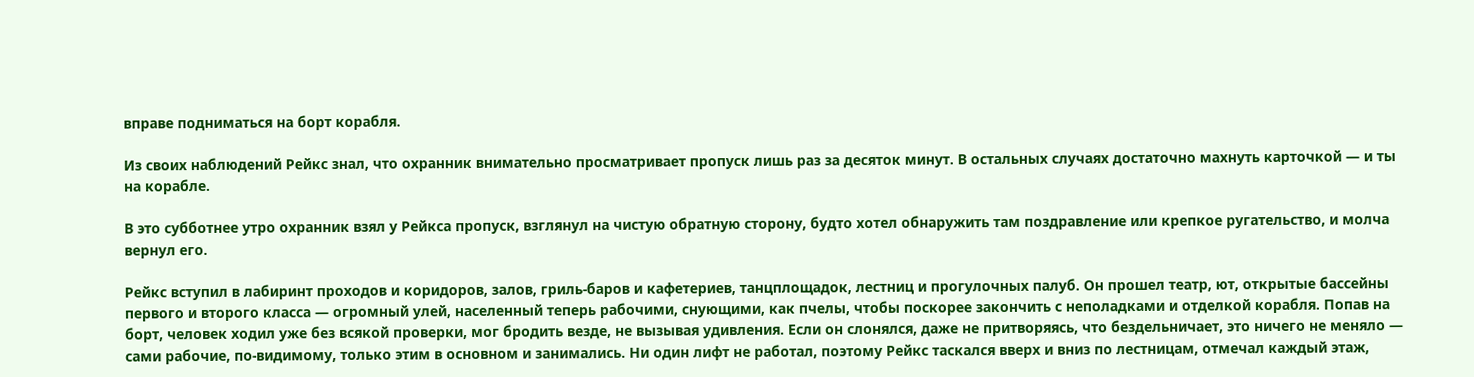вправе подниматься на борт корабля.

Из своих наблюдений Рейкс знал, что охранник внимательно просматривает пропуск лишь раз за десяток минут. В остальных случаях достаточно махнуть карточкой — и ты на корабле.

В это субботнее утро охранник взял у Рейкса пропуск, взглянул на чистую обратную сторону, будто хотел обнаружить там поздравление или крепкое ругательство, и молча вернул его.

Рейкс вступил в лабиринт проходов и коридоров, залов, гриль-баров и кафетериев, танцплощадок, лестниц и прогулочных палуб. Он прошел театр, ют, открытые бассейны первого и второго класса — огромный улей, населенный теперь рабочими, снующими, как пчелы, чтобы поскорее закончить с неполадками и отделкой корабля. Попав на борт, человек ходил уже без всякой проверки, мог бродить везде, не вызывая удивления. Если он слонялся, даже не притворяясь, что бездельничает, это ничего не меняло — сами рабочие, по-видимому, только этим в основном и занимались. Ни один лифт не работал, поэтому Рейкс таскался вверх и вниз по лестницам, отмечал каждый этаж,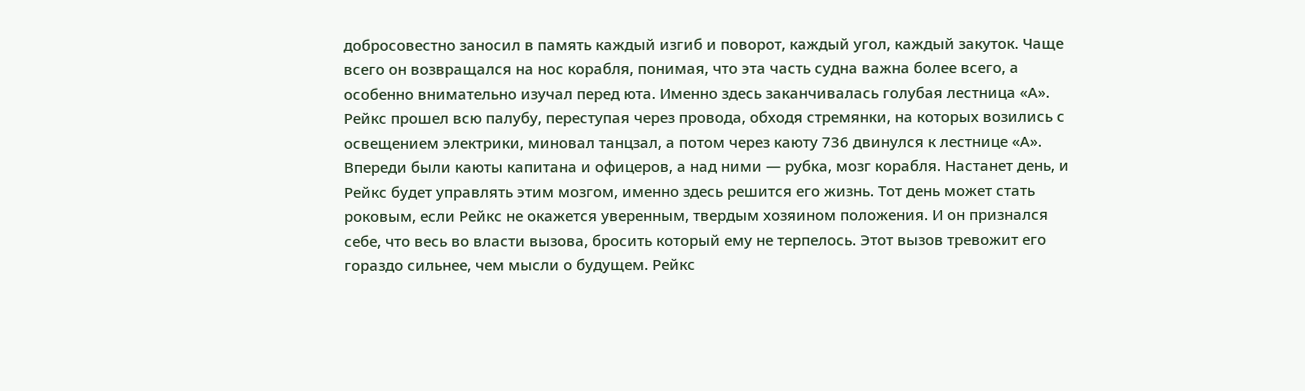добросовестно заносил в память каждый изгиб и поворот, каждый угол, каждый закуток. Чаще всего он возвращался на нос корабля, понимая, что эта часть судна важна более всего, а особенно внимательно изучал перед юта. Именно здесь заканчивалась голубая лестница «А». Рейкс прошел всю палубу, переступая через провода, обходя стремянки, на которых возились с освещением электрики, миновал танцзал, а потом через каюту 736 двинулся к лестнице «А». Впереди были каюты капитана и офицеров, а над ними — рубка, мозг корабля. Настанет день, и Рейкс будет управлять этим мозгом, именно здесь решится его жизнь. Тот день может стать роковым, если Рейкс не окажется уверенным, твердым хозяином положения. И он признался себе, что весь во власти вызова, бросить который ему не терпелось. Этот вызов тревожит его гораздо сильнее, чем мысли о будущем. Рейкс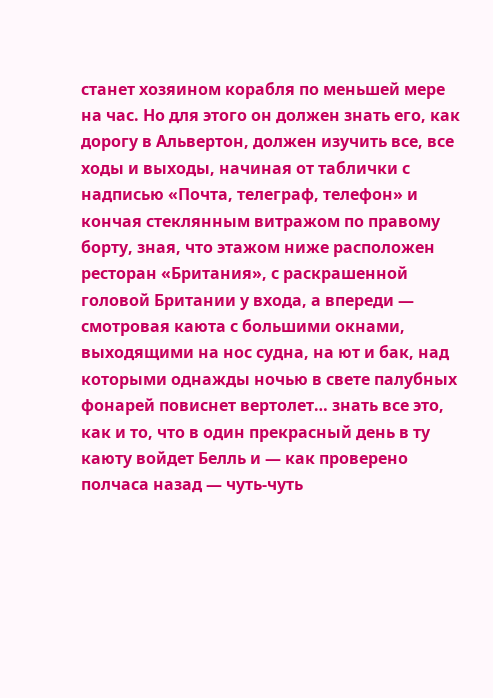станет хозяином корабля по меньшей мере на час. Но для этого он должен знать его, как дорогу в Альвертон, должен изучить все, все ходы и выходы, начиная от таблички с надписью «Почта, телеграф, телефон» и кончая стеклянным витражом по правому борту, зная, что этажом ниже расположен ресторан «Британия», с раскрашенной головой Британии у входа, а впереди — смотровая каюта с большими окнами, выходящими на нос судна, на ют и бак, над которыми однажды ночью в свете палубных фонарей повиснет вертолет… знать все это, как и то, что в один прекрасный день в ту каюту войдет Белль и — как проверено полчаса назад — чуть-чуть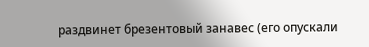раздвинет брезентовый занавес (его опускали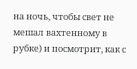на ночь, чтобы свет не мешал вахтенному в рубке) и посмотрит, как с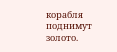корабля поднимут золото.